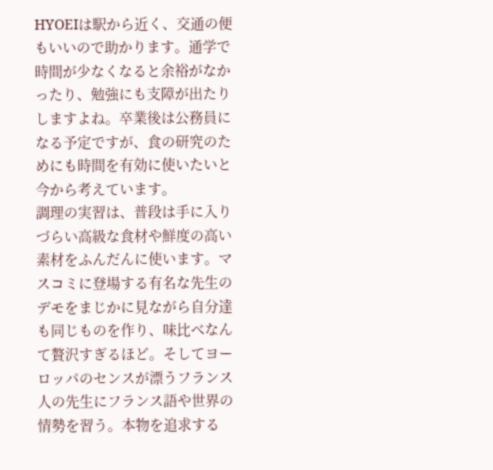HYOEIは駅から近く、交通の便もいいので助かります。通学で時間が少なくなると余裕がなかったり、勉強にも支障が出たりしますよね。卒業後は公務員になる予定ですが、食の研究のためにも時間を有効に使いたいと今から考えています。
調理の実習は、普段は手に入りづらい高級な食材や鮮度の高い素材をふんだんに使います。マスコミに登場する有名な先生のデモをまじかに見ながら自分達も同じものを作り、味比べなんて贅沢すぎるほど。そしてヨーロッパのセンスが漂うフランス人の先生にフランス語や世界の情勢を習う。本物を追求する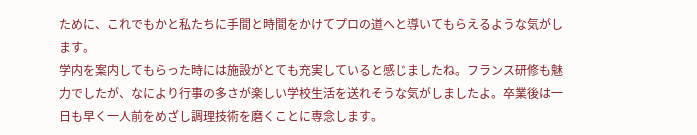ために、これでもかと私たちに手間と時間をかけてプロの道へと導いてもらえるような気がします。
学内を案内してもらった時には施設がとても充実していると感じましたね。フランス研修も魅力でしたが、なにより行事の多さが楽しい学校生活を送れそうな気がしましたよ。卒業後は一日も早く一人前をめざし調理技術を磨くことに専念します。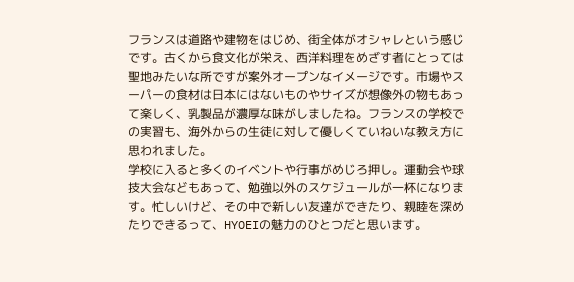フランスは道路や建物をはじめ、街全体がオシャレという感じです。古くから食文化が栄え、西洋料理をめざす者にとっては聖地みたいな所ですが案外オープンなイメージです。市場やスーパーの食材は日本にはないものやサイズが想像外の物もあって楽しく、乳製品が濃厚な味がしましたね。フランスの学校での実習も、海外からの生徒に対して優しくていねいな教え方に思われました。
学校に入ると多くのイベントや行事がめじろ押し。運動会や球技大会などもあって、勉強以外のスケジュールが一杯になります。忙しいけど、その中で新しい友達ができたり、親睦を深めたりできるって、HYOEIの魅力のひとつだと思います。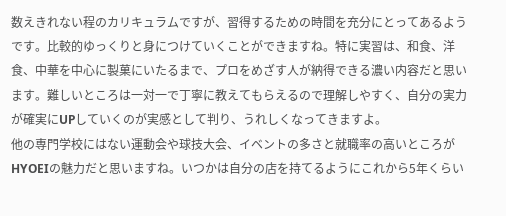数えきれない程のカリキュラムですが、習得するための時間を充分にとってあるようです。比較的ゆっくりと身につけていくことができますね。特に実習は、和食、洋食、中華を中心に製菓にいたるまで、プロをめざす人が納得できる濃い内容だと思います。難しいところは一対一で丁寧に教えてもらえるので理解しやすく、自分の実力が確実にUPしていくのが実感として判り、うれしくなってきますよ。
他の専門学校にはない運動会や球技大会、イベントの多さと就職率の高いところがHYOEIの魅力だと思いますね。いつかは自分の店を持てるようにこれから5年くらい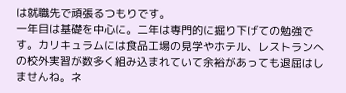は就職先で頑張るつもりです。
一年目は基礎を中心に。二年は専門的に掘り下げての勉強です。カリキュラムには食品工場の見学やホテル、レストランへの校外実習が数多く組み込まれていて余裕があっても退屈はしませんね。ネ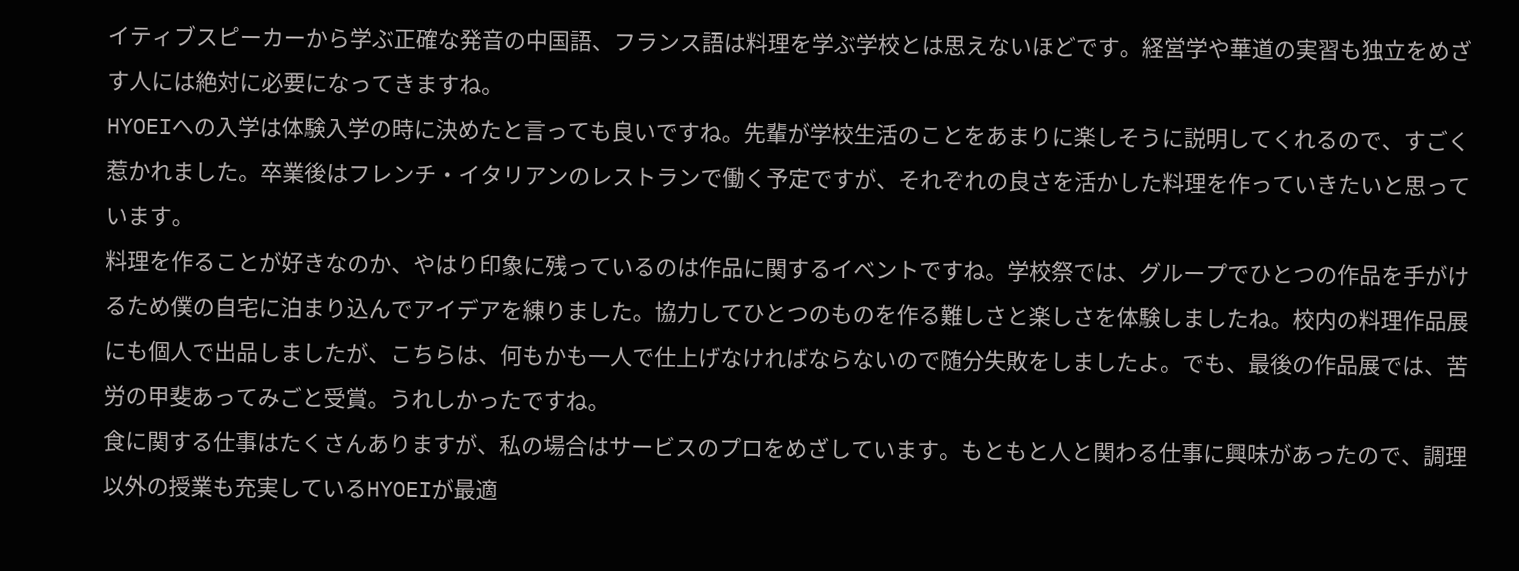イティブスピーカーから学ぶ正確な発音の中国語、フランス語は料理を学ぶ学校とは思えないほどです。経営学や華道の実習も独立をめざす人には絶対に必要になってきますね。
HYOEIへの入学は体験入学の時に決めたと言っても良いですね。先輩が学校生活のことをあまりに楽しそうに説明してくれるので、すごく惹かれました。卒業後はフレンチ・イタリアンのレストランで働く予定ですが、それぞれの良さを活かした料理を作っていきたいと思っています。
料理を作ることが好きなのか、やはり印象に残っているのは作品に関するイベントですね。学校祭では、グループでひとつの作品を手がけるため僕の自宅に泊まり込んでアイデアを練りました。協力してひとつのものを作る難しさと楽しさを体験しましたね。校内の料理作品展にも個人で出品しましたが、こちらは、何もかも一人で仕上げなければならないので随分失敗をしましたよ。でも、最後の作品展では、苦労の甲斐あってみごと受賞。うれしかったですね。
食に関する仕事はたくさんありますが、私の場合はサービスのプロをめざしています。もともと人と関わる仕事に興味があったので、調理以外の授業も充実しているHYOEIが最適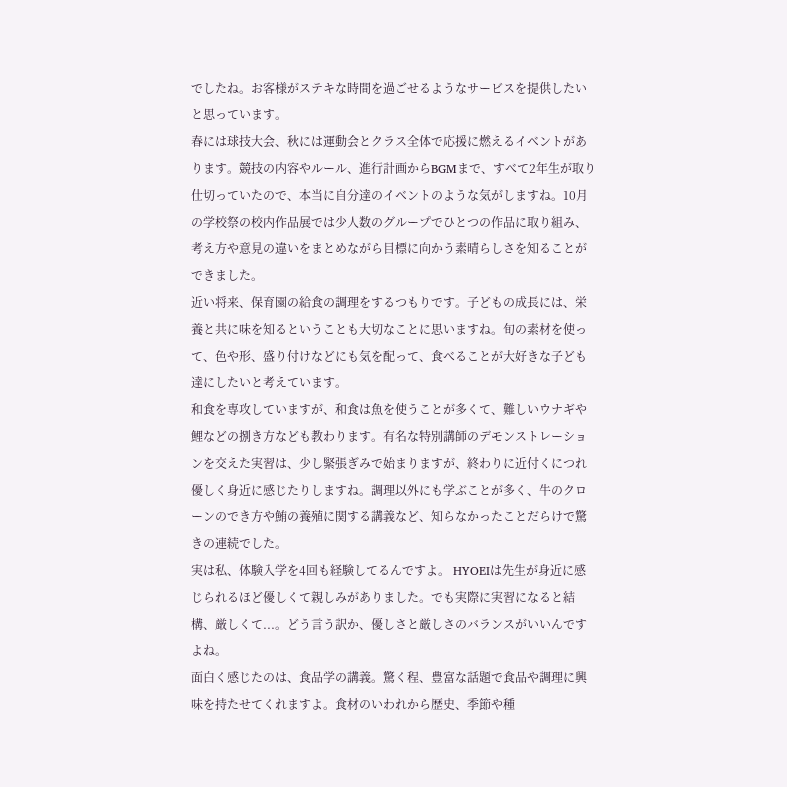でしたね。お客様がステキな時間を過ごせるようなサービスを提供したいと思っています。
春には球技大会、秋には運動会とクラス全体で応援に燃えるイベントがあります。競技の内容やルール、進行計画からBGMまで、すべて2年生が取り仕切っていたので、本当に自分達のイベントのような気がしますね。10月の学校祭の校内作品展では少人数のグループでひとつの作品に取り組み、考え方や意見の違いをまとめながら目標に向かう素晴らしさを知ることができました。
近い将来、保育園の給食の調理をするつもりです。子どもの成長には、栄養と共に味を知るということも大切なことに思いますね。旬の素材を使って、色や形、盛り付けなどにも気を配って、食べることが大好きな子ども達にしたいと考えています。
和食を専攻していますが、和食は魚を使うことが多くて、難しいウナギや鯉などの捌き方なども教わります。有名な特別講師のデモンストレーションを交えた実習は、少し緊張ぎみで始まりますが、終わりに近付くにつれ優しく身近に感じたりしますね。調理以外にも学ぶことが多く、牛のクローンのでき方や鮪の養殖に関する講義など、知らなかったことだらけで驚きの連続でした。
実は私、体験入学を4回も経験してるんですよ。 HYOEIは先生が身近に感じられるほど優しくて親しみがありました。でも実際に実習になると結構、厳しくて...。どう言う訳か、優しさと厳しさのバランスがいいんですよね。
面白く感じたのは、食品学の講義。驚く程、豊富な話題で食品や調理に興味を持たせてくれますよ。食材のいわれから歴史、季節や種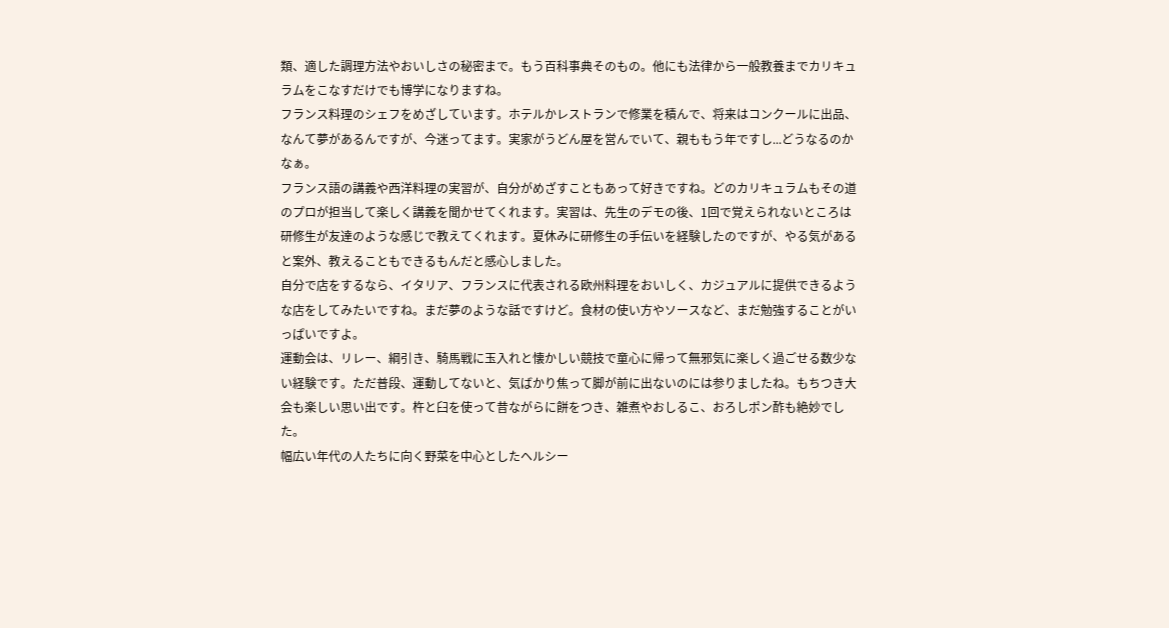類、適した調理方法やおいしさの秘密まで。もう百科事典そのもの。他にも法律から一般教養までカリキュラムをこなすだけでも博学になりますね。
フランス料理のシェフをめざしています。ホテルかレストランで修業を積んで、将来はコンクールに出品、なんて夢があるんですが、今迷ってます。実家がうどん屋を営んでいて、親ももう年ですし...どうなるのかなぁ。
フランス語の講義や西洋料理の実習が、自分がめざすこともあって好きですね。どのカリキュラムもその道のプロが担当して楽しく講義を聞かせてくれます。実習は、先生のデモの後、1回で覚えられないところは研修生が友達のような感じで教えてくれます。夏休みに研修生の手伝いを経験したのですが、やる気があると案外、教えることもできるもんだと感心しました。
自分で店をするなら、イタリア、フランスに代表される欧州料理をおいしく、カジュアルに提供できるような店をしてみたいですね。まだ夢のような話ですけど。食材の使い方やソースなど、まだ勉強することがいっぱいですよ。
運動会は、リレー、綱引き、騎馬戦に玉入れと懐かしい競技で童心に帰って無邪気に楽しく過ごせる数少ない経験です。ただ普段、運動してないと、気ばかり焦って脚が前に出ないのには参りましたね。もちつき大会も楽しい思い出です。杵と臼を使って昔ながらに餅をつき、雑煮やおしるこ、おろしポン酢も絶妙でした。
幅広い年代の人たちに向く野菜を中心としたヘルシー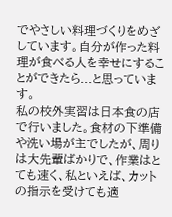でやさしい料理づくりをめざしています。自分が作った料理が食べる人を幸せにすることができたら...と思っています。
私の校外実習は日本食の店で行いました。食材の下準備や洗い場が主でしたが、周りは大先輩ばかりで、作業はとても速く、私といえば、カットの指示を受けても適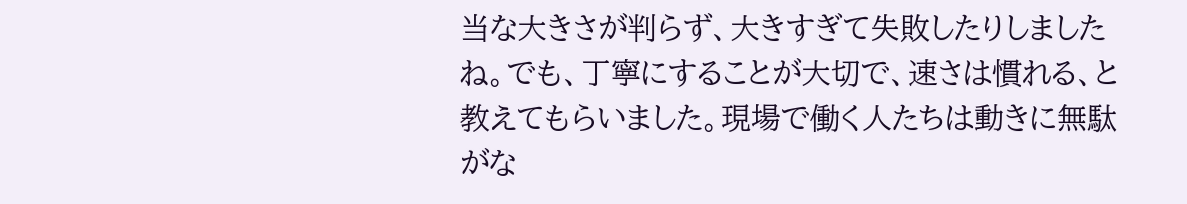当な大きさが判らず、大きすぎて失敗したりしましたね。でも、丁寧にすることが大切で、速さは慣れる、と教えてもらいました。現場で働く人たちは動きに無駄がな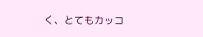く、とてもカッコ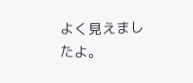よく見えましたよ。